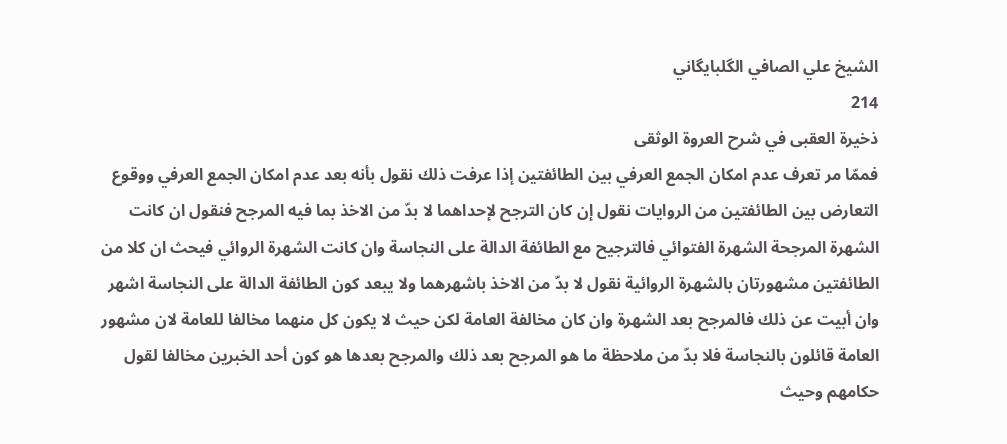الشيخ علي الصافي الگلبايگاني
214
ذخيرة العقبى في شرح العروة الوثقى
فممّا مر تعرف عدم امكان الجمع العرفي بين الطائفتين إذا عرفت ذلك نقول بأنه بعد عدم امكان الجمع العرفي ووقوع التعارض بين الطائفتين من الروايات نقول إن كان الترجح لإحداهما لا بدّ من الاخذ بما فيه المرجح فنقول ان كانت الشهرة المرجحة الشهرة الفتوائي فالترجيح مع الطائفة الدالة على النجاسة وان كانت الشهرة الروائي فيحث ان كلا من الطائفتين مشهورتان بالشهرة الروائية نقول لا بدّ من الاخذ باشهرهما ولا يبعد كون الطائفة الدالة على النجاسة اشهر وان أبيت عن ذلك فالمرجح بعد الشهرة وان كان مخالفة العامة لكن حيث لا يكون كل منهما مخالفا للعامة لان مشهور العامة قائلون بالنجاسة فلا بدّ من ملاحظة ما هو المرجح بعد ذلك والمرجح بعدها هو كون أحد الخبرين مخالفا لقول حكامهم وحيث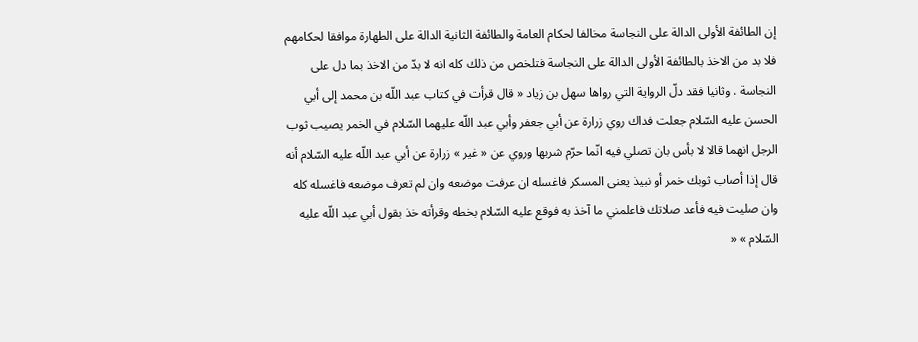إن الطائفة الأولى الدالة على النجاسة مخالفا لحكام العامة والطائفة الثانية الدالة على الطهارة موافقا لحكامهم فلا بد من الاخذ بالطائفة الأولى الدالة على النجاسة فتلخص من ذلك كله انه لا بدّ من الاخذ بما دل على النجاسة . وثانيا فقد دلّ الرواية التي رواها سهل بن زياد « قال قرأت في كتاب عبد اللّه بن محمد إلى أبي الحسن عليه السّلام جعلت فداك روي زرارة عن أبي جعفر وأبي عبد اللّه عليهما السّلام في الخمر يصيب ثوب الرجل انهما قالا لا بأس بان تصلي فيه انّما حرّم شربها وروي عن « غير » زرارة عن أبي عبد اللّه عليه السّلام أنه قال إذا أصاب ثوبك خمر أو نبيذ يعنى المسكر فاغسله ان عرفت موضعه وان لم تعرف موضعه فاغسله كله وان صليت فيه فأعد صلاتك فاعلمني ما آخذ به فوقع عليه السّلام بخطه وقرأته خذ بقول أبي عبد اللّه عليه السّلام » «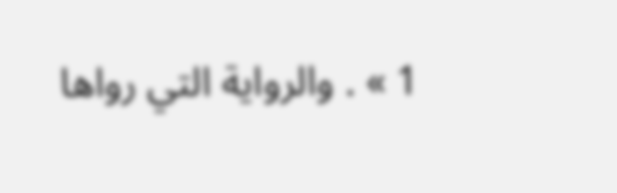1 » . والرواية التي رواها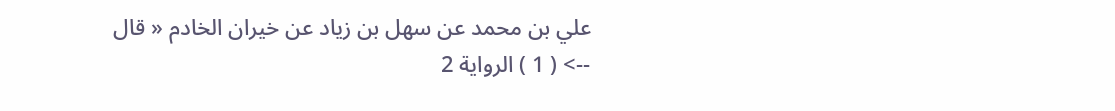علي بن محمد عن سهل بن زياد عن خيران الخادم « قال
--> ( 1 ) الرواية 2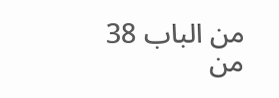من الباب 38 من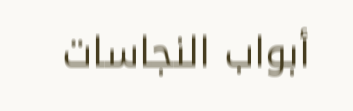أبواب النجاسات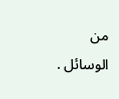من الوسائل .